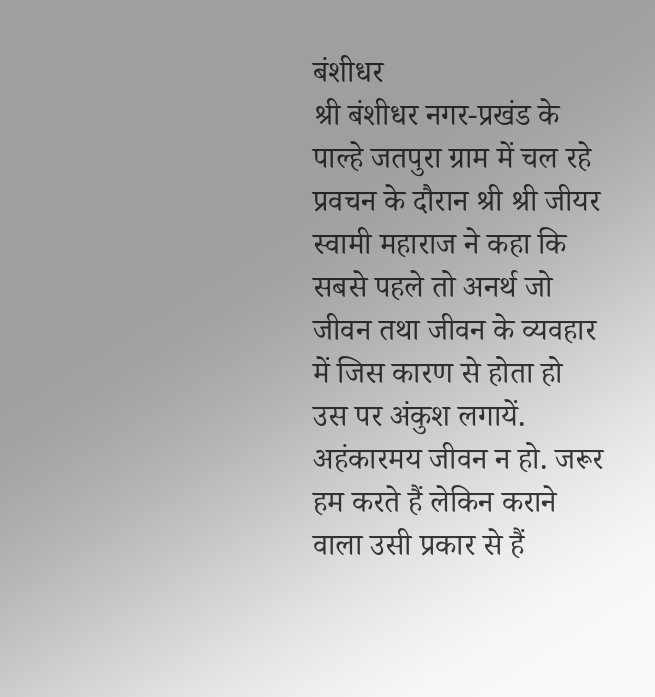बंशीधर
श्री बंशीधर नगर-प्रखंड के पाल्हे जतपुरा ग्राम में चल रहे प्रवचन के दौरान श्री श्री जीयर स्वामी महाराज ने कहा कि सबसे पहले तो अनर्थ जो जीवन तथा जीवन के व्यवहार में जिस कारण से होता हो उस पर अंकुश लगायें. अहंकारमय जीवन न हो. जरूर हम करते हैं लेकिन कराने वाला उसी प्रकार से हैं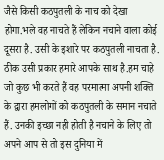जैसे किसी कठपुतली के नाच को देखा होगा.भले वह नाचते हैं लेकिन नचाने वाला कोई दूसरा है. उसी के इशारे पर कठपुतली नाचता है. ठीक उसी प्रकार हमारे आपके साथ है.हम चाहे जो कुछ भी करते हैं वह परमात्मा अपनी शक्ति के द्वारा हमलोगों को कठपुतली के समान नचाते हैं. उनकी इच्छा नही होती है नचाने के लिए तो अपने आप से तो इस दुनिया में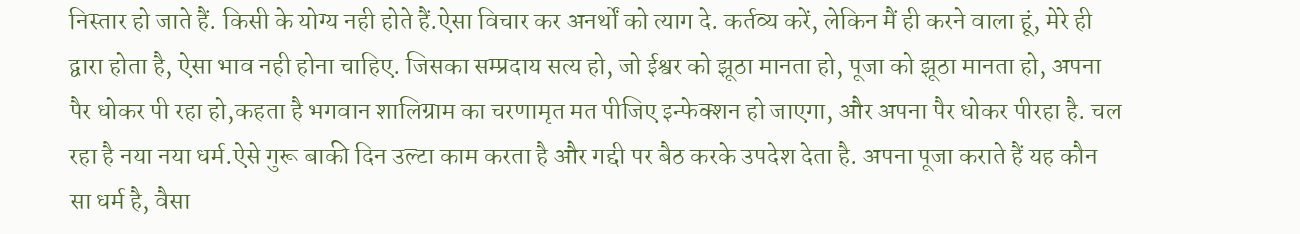निस्तार हो जाते हैं. किसी के योग्य नही होते हैं.ऐसा विचार कर अनर्थों को त्याग दे. कर्तव्य करें, लेकिन मैं ही करने वाला हूं, मेरे ही द्वारा होता है, ऐसा भाव नही होना चाहिए. जिसका सम्प्रदाय सत्य हो, जो ईश्वर को झूठा मानता हो, पूजा को झूठा मानता हो, अपना पैर धोकर पी रहा हो,कहता है भगवान शालिग्राम का चरणामृत मत पीजिए इन्फेक्शन हो जाएगा, और अपना पैर धोकर पीरहा है. चल रहा है नया नया धर्म.ऐसे गुरू बाकी दिन उल्टा काम करता है और गद्दी पर बैठ करके उपदेश देता है. अपना पूजा कराते हैं यह कौन सा धर्म है, वैसा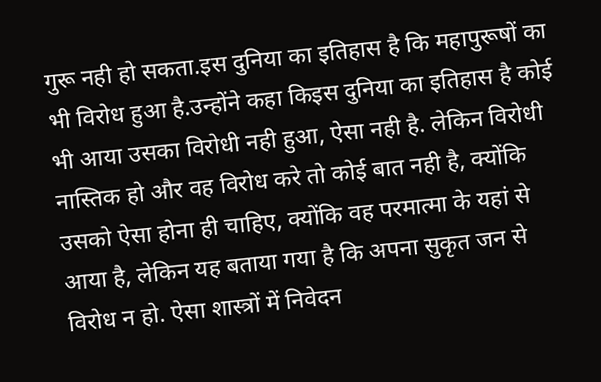गुरू नही हो सकता.इस दुनिया का इतिहास है कि महापुरूषों का भी विरोध हुआ है.उन्होंने कहा किइस दुनिया का इतिहास है कोई भी आया उसका विरोधी नही हुआ, ऐसा नही है. लेकिन विरोधी नास्तिक हो और वह विरोध करे तो कोई बात नही है, क्योंकि उसको ऐसा होना ही चाहिए, क्योंकि वह परमात्मा के यहां से आया है, लेकिन यह बताया गया है कि अपना सुकृत जन से विरोध न हो. ऐसा शास्त्रों में निवेदन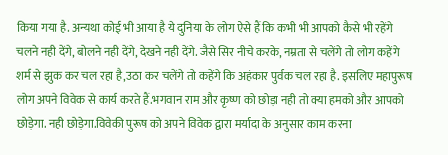किया गया है. अन्यथा कोई भी आया है ये दुनिया के लोग ऐसे हैं कि कभी भी आपको कैसे भी रहेंगे चलने नही देंगे, बोलने नही देंगे, देखने नही देंगे. जैसे सिर नीचे करके, नम्रता से चलेंगे तो लोग कहेंगे शर्म से झुक कर चल रहा है,उठा कर चलेंगे तो कहेंगे कि अहंकार पुर्वक चल रहा है. इसलिए महापुरूष लोग अपने विवेक से कार्य करते हैं.भगवान राम और कृष्ण को छोड़ा नही तो क्या हमको और आपको छोड़ेगा. नही छोड़ेगा.विवेकी पुरूष को अपने विवेक द्वारा मर्यादा के अनुसार काम करना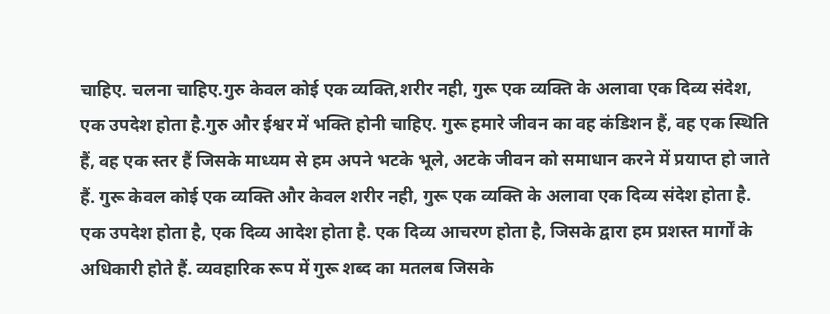चाहिए. चलना चाहिए.गुरु केवल कोई एक व्यक्ति,शरीर नही, गुरू एक व्यक्ति के अलावा एक दिव्य संदेश, एक उपदेश होता है.गुरु और ईश्वर में भक्ति होनी चाहिए. गुरू हमारे जीवन का वह कंडिशन हैं, वह एक स्थिति हैं, वह एक स्तर हैं जिसके माध्यम से हम अपने भटके भूले, अटके जीवन को समाधान करने में प्रयाप्त हो जाते हैं. गुरू केवल कोई एक व्यक्ति और केवल शरीर नही, गुरू एक व्यक्ति के अलावा एक दिव्य संदेश होता है. एक उपदेश होता है, एक दिव्य आदेश होता है. एक दिव्य आचरण होता है, जिसके द्वारा हम प्रशस्त मार्गों के अधिकारी होते हैं. व्यवहारिक रूप में गुरू शब्द का मतलब जिसके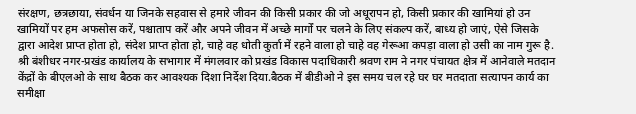संरक्षण, छत्रछाया, संवर्धन या जिनके सहवास से हमारे जीवन की किसी प्रकार की जो अधूरापन हो, किसी प्रकार की खामियां हो उन खामियों पर हम अफसोस करें, पश्चाताप करें और अपने जीवन में अच्छे मार्गों पर चलने के लिए संकल्प करें, बाध्य हो जाएं, ऐसे जिसके द्वारा आदेश प्राप्त होता हो, संदेश प्राप्त होता हो, चाहे वह धोती कुर्ता में रहने वाला हो चाहे वह गेरूआ कपड़ा वाला हो उसी का नाम गुरू है.
श्री बंशीधर नगर-प्रखंड कार्यालय के सभागार में मंगलवार को प्रखंड विकास पदाधिकारी श्रवण राम ने नगर पंचायत क्षेत्र में आनेवाले मतदान केंद्रों के बीएलओ के साथ बैठक कर आवश्यक दिशा निर्देश दिया.बैठक में बीडीओ ने इस समय चल रहे घर घर मतदाता सत्यापन कार्य का समीक्षा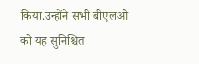किया.उन्होंने सभी बीएलओ को यह सुनिश्चित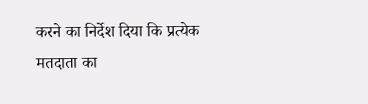करने का निर्देश दिया कि प्रत्येक मतदाता का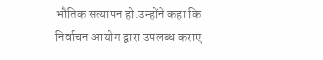भौतिक सत्यापन हो.उन्होंने कहा कि निर्वाचन आयोग द्वारा उपलब्ध कराए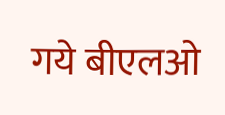गये बीएलओ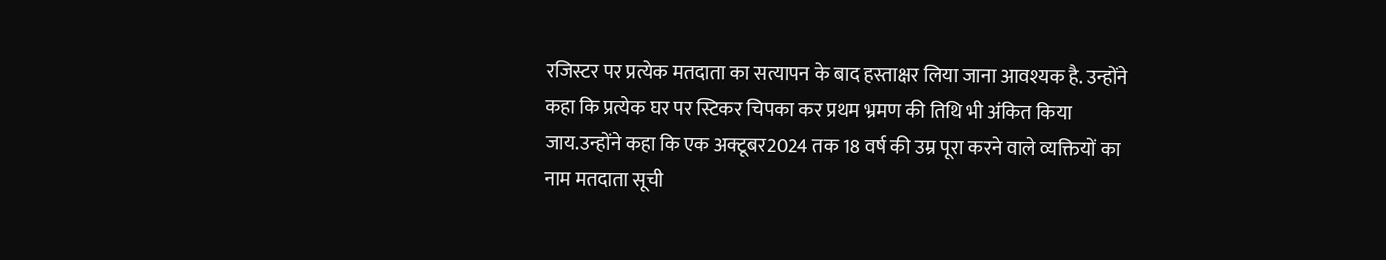रजिस्टर पर प्रत्येक मतदाता का सत्यापन के बाद हस्ताक्षर लिया जाना आवश्यक है. उन्होंने कहा कि प्रत्येक घर पर स्टिकर चिपका कर प्रथम भ्रमण की तिथि भी अंकित किया जाय.उन्होंने कहा कि एक अक्टूबर2024 तक 18 वर्ष की उम्र पूरा करने वाले व्यक्तियों का नाम मतदाता सूची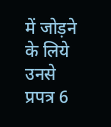में जोड़ने के लिये उनसे प्रपत्र 6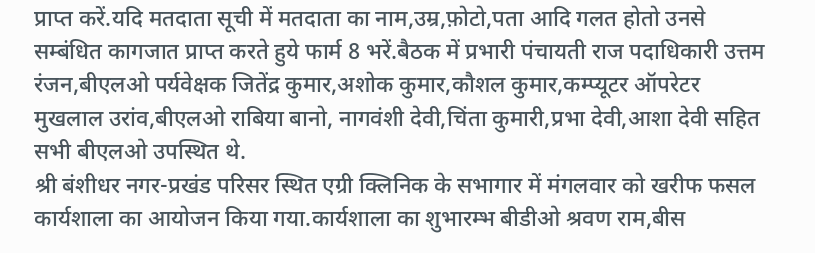प्राप्त करें.यदि मतदाता सूची में मतदाता का नाम,उम्र,फ़ोटो,पता आदि गलत होतो उनसे सम्बंधित कागजात प्राप्त करते हुये फार्म 8 भरें.बैठक में प्रभारी पंचायती राज पदाधिकारी उत्तम रंजन,बीएलओ पर्यवेक्षक जितेंद्र कुमार,अशोक कुमार,कौशल कुमार,कम्प्यूटर ऑपरेटर मुखलाल उरांव,बीएलओ राबिया बानो, नागवंशी देवी,चिंता कुमारी,प्रभा देवी,आशा देवी सहित सभी बीएलओ उपस्थित थे.
श्री बंशीधर नगर-प्रखंड परिसर स्थित एग्री क्लिनिक के सभागार में मंगलवार को खरीफ फसल कार्यशाला का आयोजन किया गया.कार्यशाला का शुभारम्भ बीडीओ श्रवण राम,बीस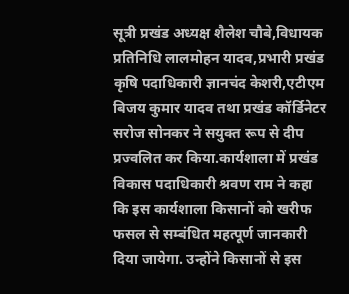सूत्री प्रखंड अध्यक्ष शैलेश चौबे,विधायक प्रतिनिधि लालमोहन यादव,प्रभारी प्रखंड कृषि पदाधिकारी ज्ञानचंद केशरी,एटीएम बिजय कुमार यादव तथा प्रखंड कॉर्डिनेटर सरोज सोनकर ने सयुक्त रूप से दीप प्रज्वलित कर किया.कार्यशाला में प्रखंड विकास पदाधिकारी श्रवण राम ने कहा कि इस कार्यशाला किसानों को खरीफ फसल से सम्बंधित महत्पूर्ण जानकारी दिया जायेगा. उन्होंने किसानों से इस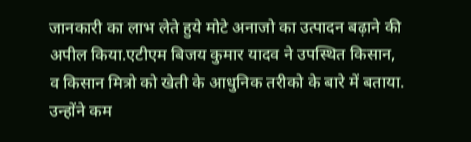जानकारी का लाभ लेते हुये मोटे अनाजो का उत्पादन बढ़ाने की अपील किया.एटीएम बिजय कुमार यादव ने उपस्थित किसान, व किसान मित्रो को खेती के आधुनिक तरीको के बारे में बताया. उन्होंने कम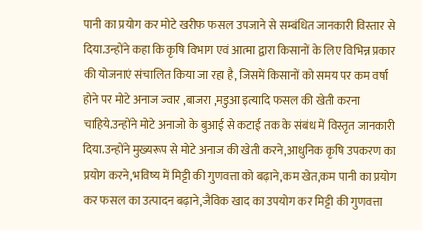पानी का प्रयोग कर मोटे खरीफ फसल उपजाने से सम्बंधित जानकारी विस्तार से दिया.उन्होंने कहा कि कृषि विभाग एवं आत्मा द्वारा किसानों के लिए विभिन्न प्रकार की योजनाएं संचालित किया जा रहा है, जिसमें किसानों को समय पर कम वर्षा होने पर मोटे अनाज ज्वार ,बाजरा ,मडुआ इत्यादि फसल की खेती करना चाहिये.उन्होंने मोटे अनाजो के बुआई से कटाई तक के संबंध में विस्तृत जानकारी दिया.उन्होंने मुख्यरूप से मोटे अनाज की खेती करने,आधुनिक कृषि उपकरण का प्रयोग करने,भविष्य में मिट्टी की गुणवत्ता को बढ़ाने,कम खेत,कम पानी का प्रयोग कर फसल का उत्पादन बढ़ाने,जैविक खाद का उपयोग कर मिट्टी की गुणवत्ता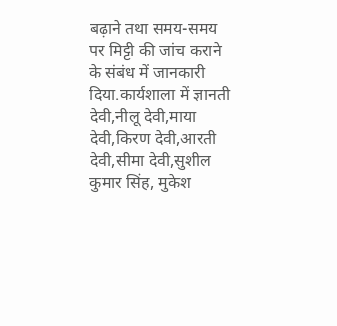बढ़ाने तथा समय-समय पर मिट्टी की जांच कराने के संबंध में जानकारी दिया.कार्यशाला में ज्ञानती देवी,नीलू देवी,माया देवी,किरण देवी,आरती देवी,सीमा देवी,सुशील कुमार सिंह, मुकेश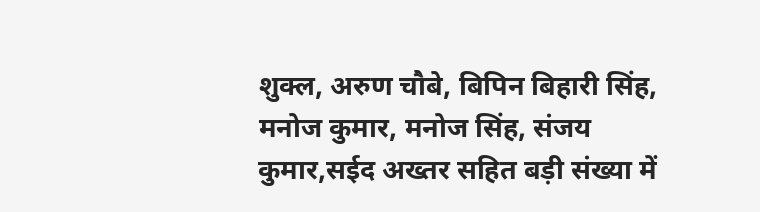शुक्ल, अरुण चौबे, बिपिन बिहारी सिंह, मनोज कुमार, मनोज सिंह, संजय कुमार,सईद अख्तर सहित बड़ी संख्या में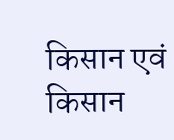किसान एवं किसान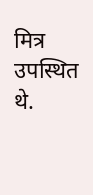मित्र उपस्थित थे.